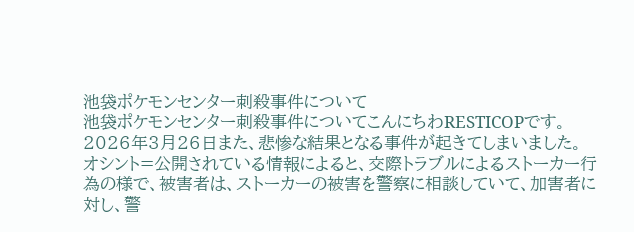池袋ポケモンセンター刺殺事件について
池袋ポケモンセンター刺殺事件についてこんにちわRESTICOPです。2026年3月26日また、悲惨な結果となる事件が起きてしまいました。 オシント=公開されている情報によると、交際トラブルによるストーカー行為の様で、被害者は、ストーカーの被害を警察に相談していて、加害者に対し、警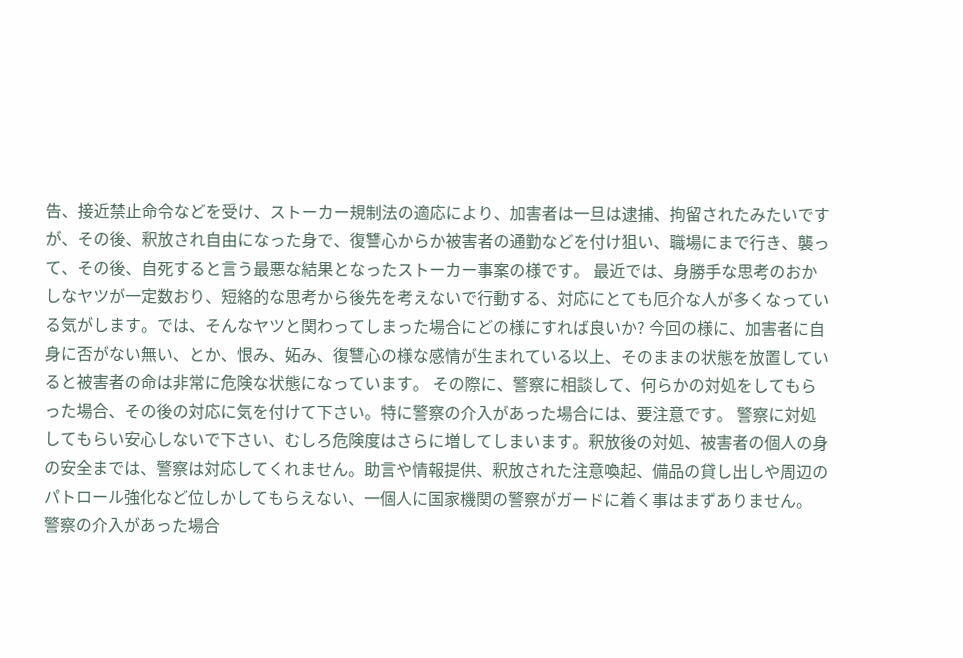告、接近禁止命令などを受け、ストーカー規制法の適応により、加害者は一旦は逮捕、拘留されたみたいですが、その後、釈放され自由になった身で、復讐心からか被害者の通勤などを付け狙い、職場にまで行き、襲って、その後、自死すると言う最悪な結果となったストーカー事案の様です。 最近では、身勝手な思考のおかしなヤツが一定数おり、短絡的な思考から後先を考えないで行動する、対応にとても厄介な人が多くなっている気がします。では、そんなヤツと関わってしまった場合にどの様にすれば良いか? 今回の様に、加害者に自身に否がない無い、とか、恨み、妬み、復讐心の様な感情が生まれている以上、そのままの状態を放置していると被害者の命は非常に危険な状態になっています。 その際に、警察に相談して、何らかの対処をしてもらった場合、その後の対応に気を付けて下さい。特に警察の介入があった場合には、要注意です。 警察に対処してもらい安心しないで下さい、むしろ危険度はさらに増してしまいます。釈放後の対処、被害者の個人の身の安全までは、警察は対応してくれません。助言や情報提供、釈放された注意喚起、備品の貸し出しや周辺のパトロール強化など位しかしてもらえない、一個人に国家機関の警察がガードに着く事はまずありません。 警察の介入があった場合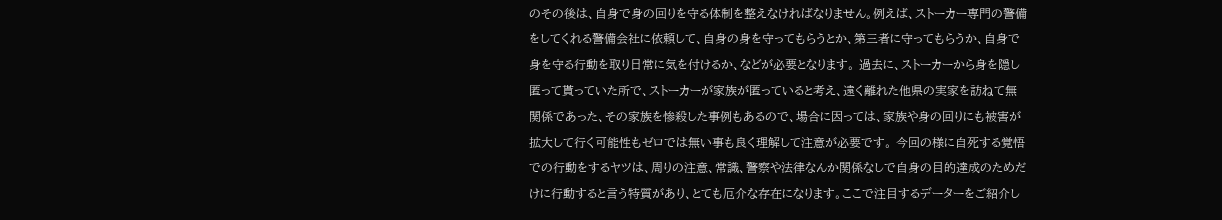のその後は、自身で身の回りを守る体制を整えなければなりません。例えば、ストーカー専門の警備をしてくれる警備会社に依頼して、自身の身を守ってもらうとか、第三者に守ってもらうか、自身で身を守る行動を取り日常に気を付けるか、などが必要となります。 過去に、ストーカーから身を隠し匿って貰っていた所で、ストーカーが家族が匿っていると考え、遠く離れた他県の実家を訪ねて無関係であった、その家族を惨殺した事例もあるので、場合に因っては、家族や身の回りにも被害が拡大して行く可能性もゼロでは無い事も良く理解して注意が必要です。 今回の様に自死する覚悟での行動をするヤツは、周りの注意、常識、警察や法律なんか関係なしで自身の目的達成のためだけに行動すると言う特質があり、とても厄介な存在になります。ここで注目するデーターをご紹介し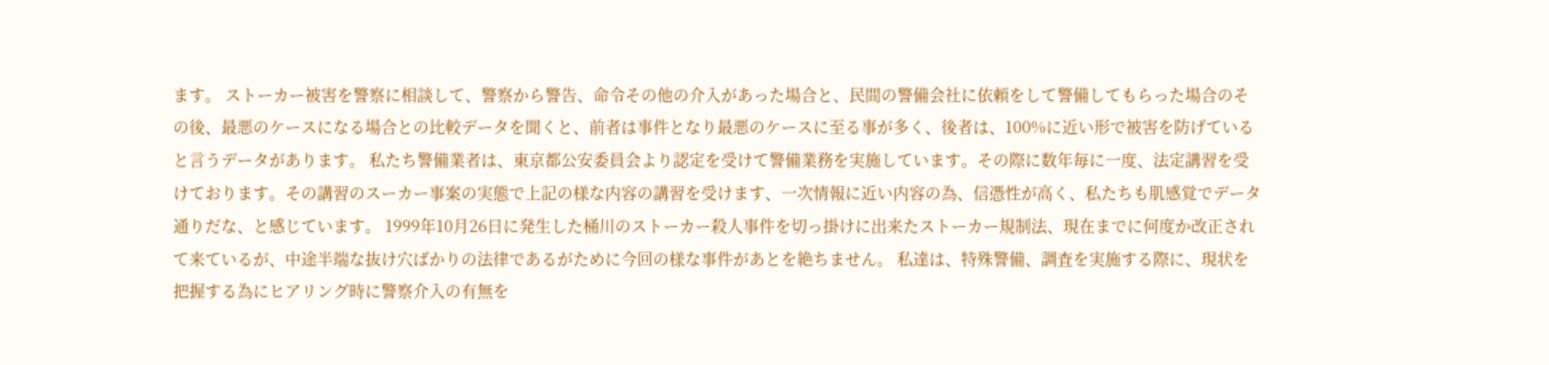ます。 ストーカー被害を警察に相談して、警察から警告、命令その他の介入があった場合と、民間の警備会社に依頼をして警備してもらった場合のその後、最悪のケースになる場合との比較データを聞くと、前者は事件となり最悪のケースに至る事が多く、後者は、100%に近い形で被害を防げていると言うデータがあります。 私たち警備業者は、東京都公安委員会より認定を受けて警備業務を実施しています。その際に数年毎に一度、法定講習を受けております。その講習のスーカー事案の実態で上記の様な内容の講習を受けます、一次情報に近い内容の為、信憑性が高く、私たちも肌感覚でデータ通りだな、と感じています。 1999年10月26日に発生した桶川のストーカー殺人事件を切っ掛けに出来たストーカー規制法、現在までに何度か改正されて来ているが、中途半端な抜け穴ばかりの法律であるがために今回の様な事件があとを絶ちません。 私達は、特殊警備、調査を実施する際に、現状を把握する為にヒアリング時に警察介入の有無を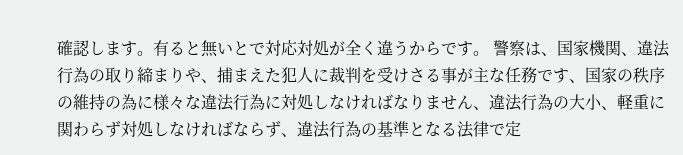確認します。有ると無いとで対応対処が全く違うからです。 警察は、国家機関、違法行為の取り締まりや、捕まえた犯人に裁判を受けさる事が主な任務です、国家の秩序の維持の為に様々な違法行為に対処しなければなりません、違法行為の大小、軽重に関わらず対処しなければならず、違法行為の基準となる法律で定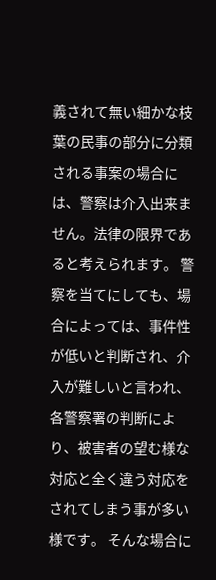義されて無い細かな枝葉の民事の部分に分類される事案の場合には、警察は介入出来ません。法律の限界であると考えられます。 警察を当てにしても、場合によっては、事件性が低いと判断され、介入が難しいと言われ、各警察署の判断により、被害者の望む様な対応と全く違う対応をされてしまう事が多い様です。 そんな場合に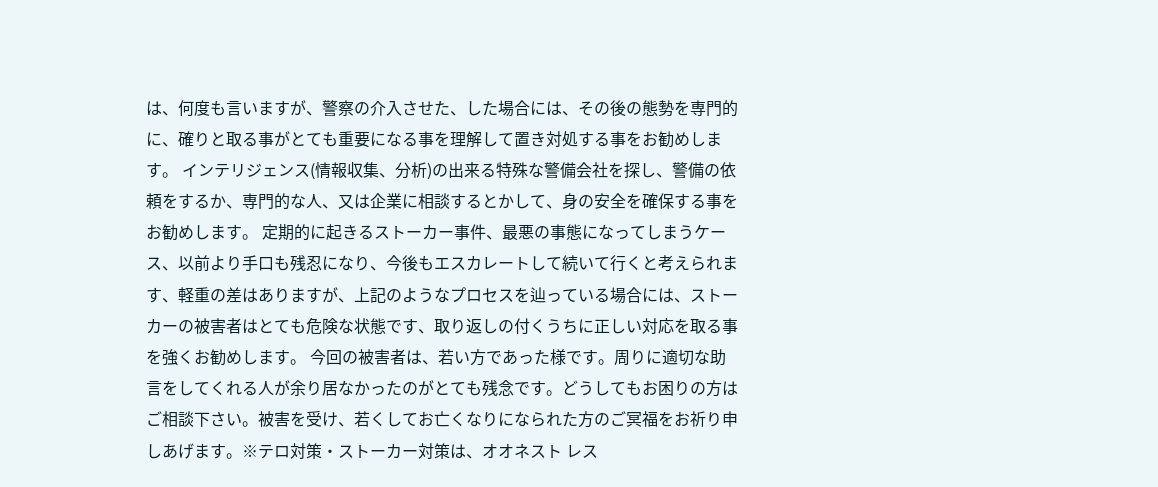は、何度も言いますが、警察の介入させた、した場合には、その後の態勢を専門的に、確りと取る事がとても重要になる事を理解して置き対処する事をお勧めします。 インテリジェンス(情報収集、分析)の出来る特殊な警備会社を探し、警備の依頼をするか、専門的な人、又は企業に相談するとかして、身の安全を確保する事をお勧めします。 定期的に起きるストーカー事件、最悪の事態になってしまうケース、以前より手口も残忍になり、今後もエスカレートして続いて行くと考えられます、軽重の差はありますが、上記のようなプロセスを辿っている場合には、ストーカーの被害者はとても危険な状態です、取り返しの付くうちに正しい対応を取る事を強くお勧めします。 今回の被害者は、若い方であった様です。周りに適切な助言をしてくれる人が余り居なかったのがとても残念です。どうしてもお困りの方はご相談下さい。被害を受け、若くしてお亡くなりになられた方のご冥福をお祈り申しあげます。※テロ対策・ストーカー対策は、オオネスト レス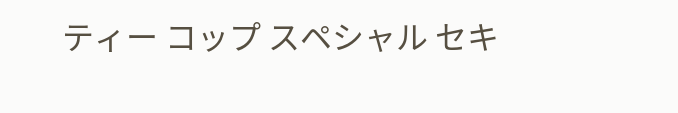ティー コップ スペシャル セキ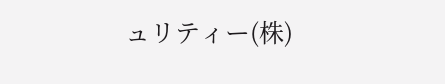ュリティー(株)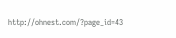http://ohnest.com/?page_id=43